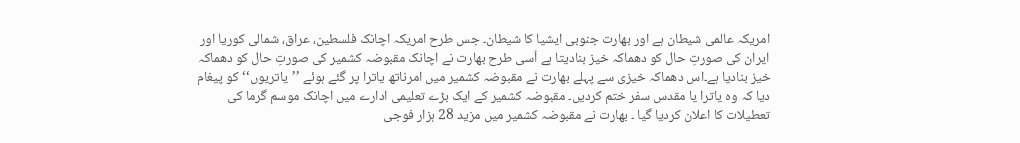امریکہ عالمی شیطان ہے اور بھارت جنوبی ایشیا کا شیطان۔ جس طرح امریکہ اچانک فلسطین، عراق، شمالی کوریا اور ایران کی صورتِ حال کو دھماکہ خیز بنادیتا ہے اُسی طرح بھارت نے اچانک مقبوضہ کشمیر کی صورتِ حال کو دھماکہ خیز بنادیا ہے۔اس دھماکہ خیزی سے پہلے بھارت نے مقبوضہ کشمیر میں امرناتھ یاترا پر گئے ہوئے ’’یاتریوں‘‘ کو پیغام دیا کہ وہ یاترا یا مقدس سفر ختم کردیں۔ مقبوضہ کشمیر کے ایک بڑے تعلیمی ادارے میں اچانک موسم گرما کی تعطیلات کا اعلان کردیا گیا ۔ بھارت نے مقبوضہ کشمیر میں مزید 28 ہزار فوجی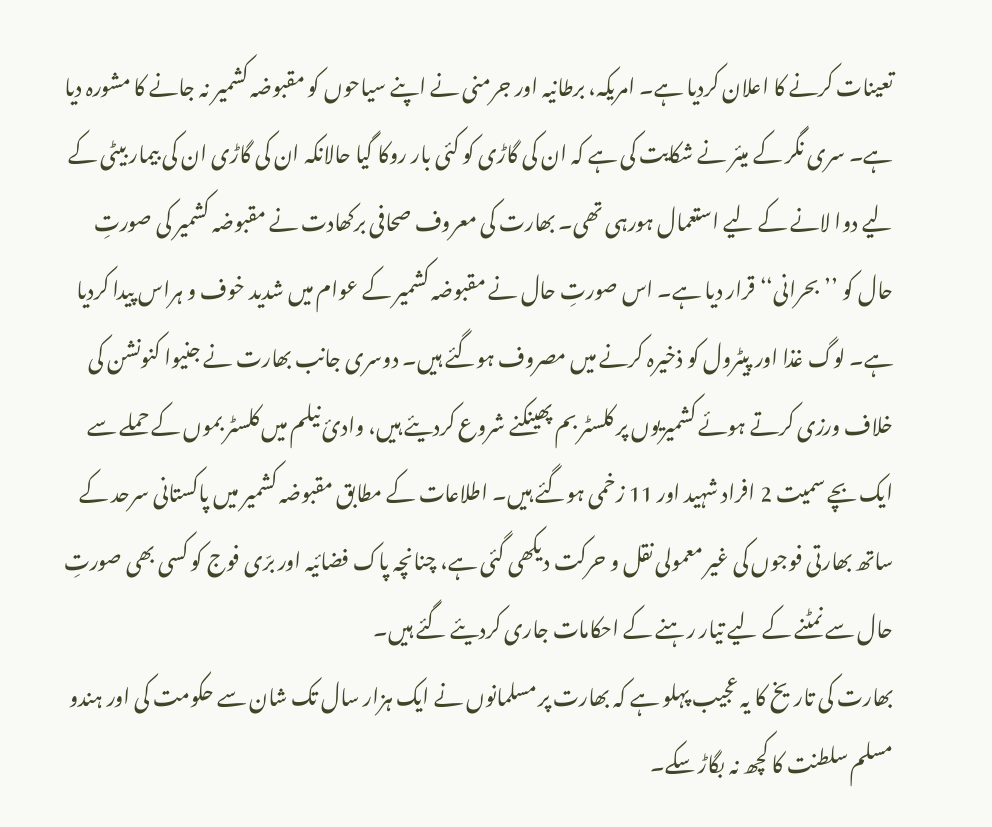تعینات کرنے کا اعلان کردیا ہے۔ امریکہ، برطانیہ اور جرمنی نے اپنے سیاحوں کو مقبوضہ کشمیر نہ جانے کا مشورہ دیا ہے۔ سری نگر کے میئر نے شکایت کی ہے کہ ان کی گاڑی کو کئی بار روکا گیا حالانکہ ان کی گاڑی ان کی بیمار بیٹی کے لیے دوا لانے کے لیے استعمال ہورہی تھی۔ بھارت کی معروف صحافی برکھادت نے مقبوضہ کشمیر کی صورتِ حال کو ’’بحرانی‘‘ قرار دیا ہے۔ اس صورتِ حال نے مقبوضہ کشمیر کے عوام میں شدید خوف و ہراس پیدا کردیا ہے۔ لوگ غذا اور پیٹرول کو ذخیرہ کرنے میں مصروف ہوگئے ہیں۔ دوسری جانب بھارت نے جنیوا کنونشن کی خلاف ورزی کرتے ہوئے کشمیریوں پر کلسٹر بم پھینکنے شروع کردیئے ہیں، وادیٔ نیلم میں کلسٹر بموں کے حملے سے ایک بچے سمیت 2 افراد شہید اور 11 زخمی ہوگئے ہیں۔ اطلاعات کے مطابق مقبوضہ کشمیر میں پاکستانی سرحد کے ساتھ بھارتی فوجوں کی غیر معمولی نقل و حرکت دیکھی گئی ہے، چنانچہ پاک فضائیہ اور برّی فوج کو کسی بھی صورتِ حال سے نمٹنے کے لیے تیار رہنے کے احکامات جاری کردیئے گئے ہیں۔
بھارت کی تاریخ کا یہ عجیب پہلو ہے کہ بھارت پر مسلمانوں نے ایک ہزار سال تک شان سے حکومت کی اور ہندو مسلم سلطنت کا کچھ نہ بگاڑ سکے۔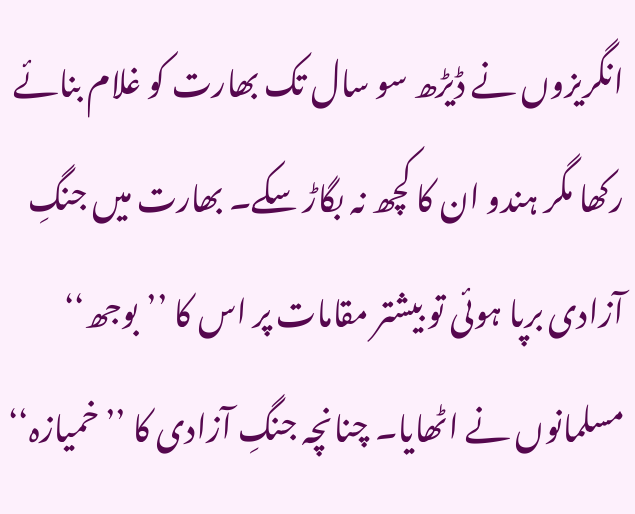انگریزوں نے ڈیڑھ سو سال تک بھارت کو غلام بنائے رکھا مگر ہندو ان کا کچھ نہ بگاڑ سکے۔ بھارت میں جنگِ آزادی برپا ہوئی تو بیشتر مقامات پر اس کا ’’بوجھ‘‘ مسلمانوں نے اٹھایا۔ چنانچہ جنگِ آزادی کا ’’خمیازہ‘‘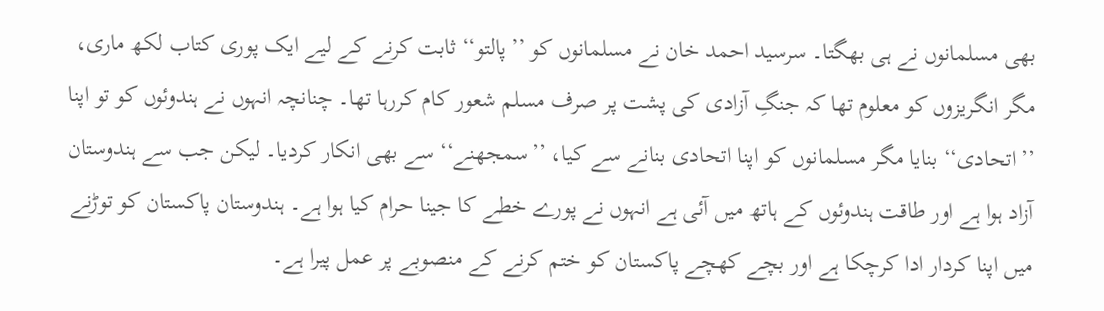بھی مسلمانوں نے ہی بھگتا۔ سرسید احمد خان نے مسلمانوں کو ’’پالتو‘‘ ثابت کرنے کے لیے ایک پوری کتاب لکھ ماری، مگر انگریزوں کو معلوم تھا کہ جنگِ آزادی کی پشت پر صرف مسلم شعور کام کررہا تھا۔ چنانچہ انہوں نے ہندوئوں کو تو اپنا ’’اتحادی‘‘ بنایا مگر مسلمانوں کو اپنا اتحادی بنانے سے کیا، ’’سمجھنے‘‘ سے بھی انکار کردیا۔ لیکن جب سے ہندوستان آزاد ہوا ہے اور طاقت ہندوئوں کے ہاتھ میں آئی ہے انہوں نے پورے خطے کا جینا حرام کیا ہوا ہے۔ ہندوستان پاکستان کو توڑنے میں اپنا کردار ادا کرچکا ہے اور بچے کھچے پاکستان کو ختم کرنے کے منصوبے پر عمل پیرا ہے۔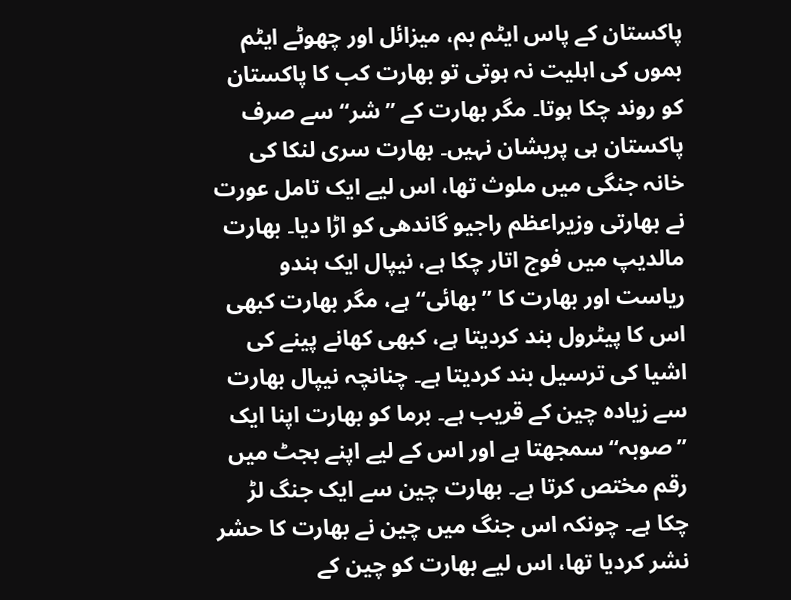پاکستان کے پاس ایٹم بم، میزائل اور چھوٹے ایٹم بموں کی اہلیت نہ ہوتی تو بھارت کب کا پاکستان کو روند چکا ہوتا۔ مگر بھارت کے ’’شر‘‘ سے صرف پاکستان ہی پریشان نہیں۔ بھارت سری لنکا کی خانہ جنگی میں ملوث تھا، اس لیے ایک تامل عورت نے بھارتی وزیراعظم راجیو گاندھی کو اڑا دیا۔ بھارت مالدیپ میں فوج اتار چکا ہے، نیپال ایک ہندو ریاست اور بھارت کا ’’بھائی‘‘ ہے، مگر بھارت کبھی اس کا پیٹرول بند کردیتا ہے، کبھی کھانے پینے کی اشیا کی ترسیل بند کردیتا ہے۔ چنانچہ نیپال بھارت سے زیادہ چین کے قریب ہے۔ برما کو بھارت اپنا ایک ’’صوبہ‘‘ سمجھتا ہے اور اس کے لیے اپنے بجٹ میں رقم مختص کرتا ہے۔ بھارت چین سے ایک جنگ لڑ چکا ہے۔ چونکہ اس جنگ میں چین نے بھارت کا حشر نشر کردیا تھا، اس لیے بھارت کو چین کے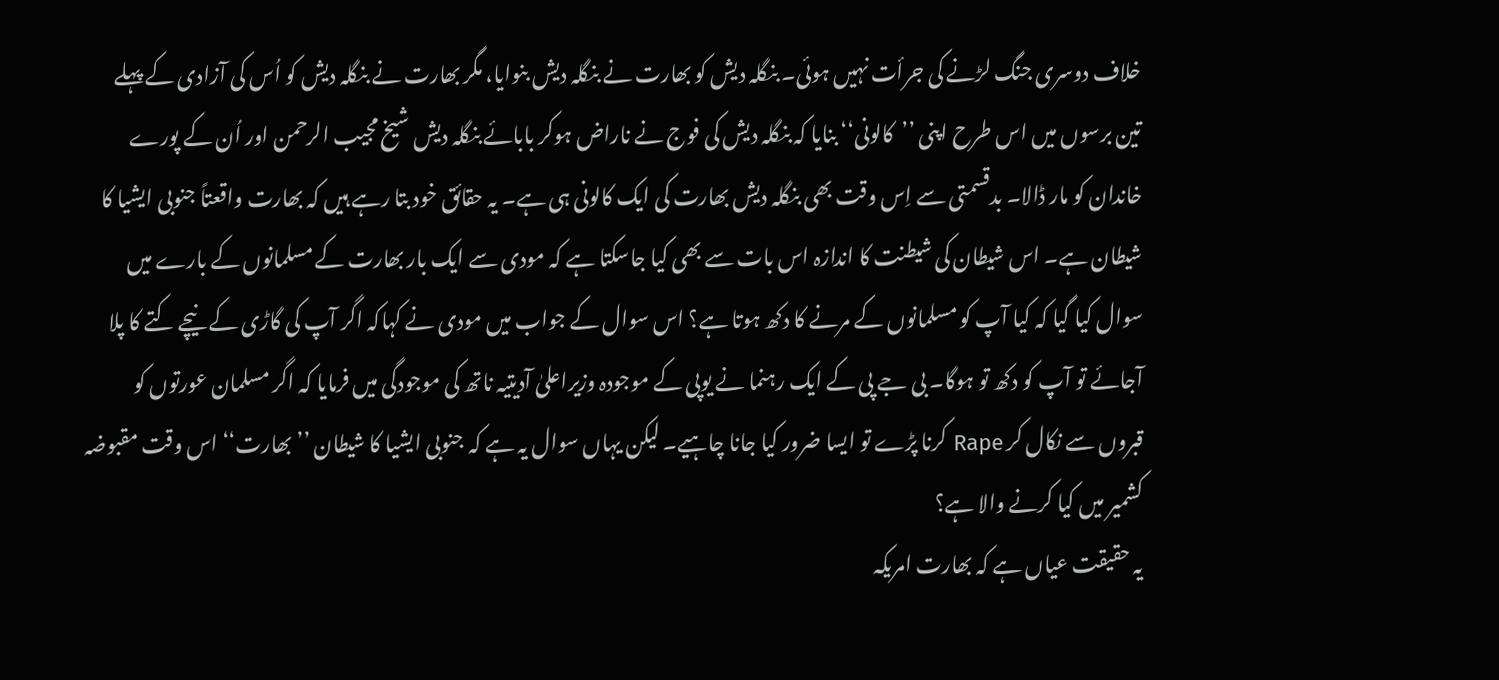خلاف دوسری جنگ لڑنے کی جرأت نہیں ہوئی۔ بنگلہ دیش کو بھارت نے بنگلہ دیش بنوایا، مگر بھارت نے بنگلہ دیش کو اُس کی آزادی کے پہلے تین برسوں میں اس طرح اپنی ’’کالونی‘‘ بنایا کہ بنگلہ دیش کی فوج نے ناراض ہوکر بابائے بنگلہ دیش شیخ مجیب الرحمن اور اُن کے پورے خاندان کو مار ڈالا۔ بدقسمتی سے اِس وقت بھی بنگلہ دیش بھارت کی ایک کالونی ہی ہے۔ یہ حقائق خود بتا رہے ہیں کہ بھارت واقعتاً جنوبی ایشیا کا شیطان ہے۔ اس شیطان کی شیطنت کا اندازہ اس بات سے بھی کیا جاسکتا ہے کہ مودی سے ایک بار بھارت کے مسلمانوں کے بارے میں سوال کیا گیا کہ کیا آپ کو مسلمانوں کے مرنے کا دکھ ہوتا ہے؟ اس سوال کے جواب میں مودی نے کہاکہ اگر آپ کی گاڑی کے نیچے کتے کا پلا آجائے تو آپ کو دکھ تو ہوگا۔ بی جے پی کے ایک رہنما نے یوپی کے موجودہ وزیراعلیٰ آدیتیہ ناتھ کی موجودگی میں فرمایا کہ اگر مسلمان عورتوں کو قبروں سے نکال کر Rape کرنا پڑے تو ایسا ضرور کیا جانا چاہیے۔ لیکن یہاں سوال یہ ہے کہ جنوبی ایشیا کا شیطان ’’بھارت‘‘ اس وقت مقبوضہ کشمیر میں کیا کرنے والا ہے؟
یہ حقیقت عیاں ہے کہ بھارت امریکہ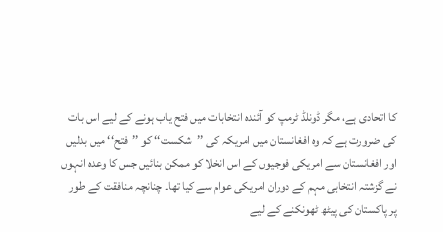کا اتحادی ہے، مگر ڈونلڈ ٹرمپ کو آئندہ انتخابات میں فتح یاب ہونے کے لیے اس بات کی ضرورت ہے کہ وہ افغانستان میں امریکہ کی ’’شکست‘‘ کو ’’فتح‘‘ میں بدلیں اور افغانستان سے امریکی فوجیوں کے اس انخلا کو ممکن بنائیں جس کا وعدہ انہوں نے گزشتہ انتخابی مہم کے دوران امریکی عوام سے کیا تھا۔ چنانچہ منافقت کے طور پر پاکستان کی پیٹھ ٹھونکنے کے لیے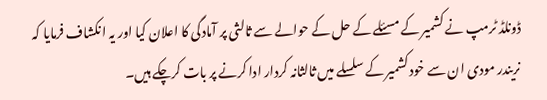ڈونلڈ ٹرمپ نے کشمیر کے مسئلے کے حل کے حوالے سے ثالثی پر آمادگی کا اعلان کیا اور یہ انکشاف فرمایا کہ نریندر مودی ان سے خود کشمیر کے سلسلے میں ثالثانہ کردار ادا کرنے پر بات کرچکے ہیں۔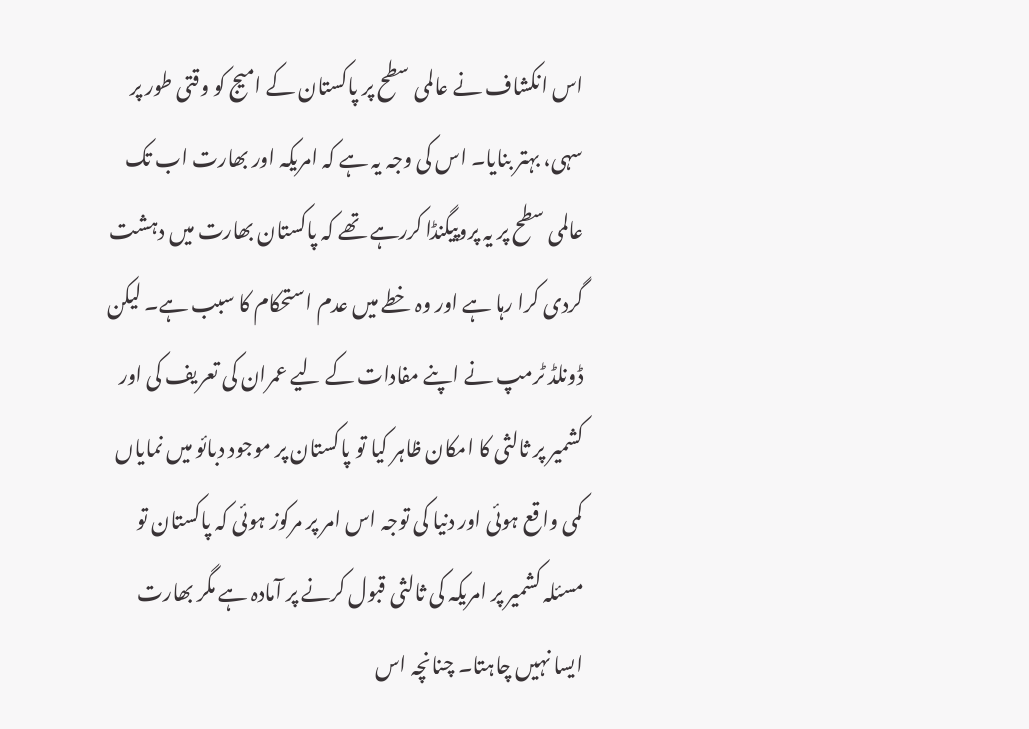اس انکشاف نے عالمی سطح پر پاکستان کے امیج کو وقتی طور پر سہی، بہتر بنایا۔ اس کی وجہ یہ ہے کہ امریکہ اور بھارت اب تک عالمی سطح پر یہ پروپیگنڈا کررہے تھے کہ پاکستان بھارت میں دہشت گردی کرا رہا ہے اور وہ خطے میں عدم استحکام کا سبب ہے۔ لیکن ڈونلڈ ٹرمپ نے اپنے مفادات کے لیے عمران کی تعریف کی اور کشمیر پر ثالثی کا امکان ظاہر کیا تو پاکستان پر موجود دبائو میں نمایاں کمی واقع ہوئی اور دنیا کی توجہ اس امر پر مرکوز ہوئی کہ پاکستان تو مسئلہ کشمیر پر امریکہ کی ثالثی قبول کرنے پر آمادہ ہے مگر بھارت ایسا نہیں چاہتا۔ چنانچہ اس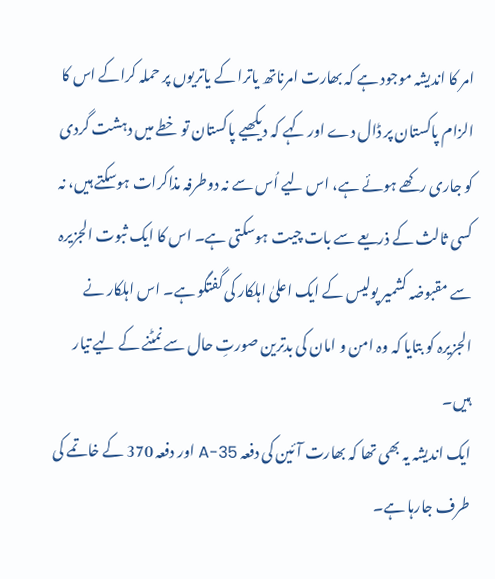امر کا اندیشہ موجود ہے کہ بھارت امرناتھ یاترا کے یاتریوں پر حملہ کراکے اس کا الزام پاکستان پر ڈال دے اور کہے کہ دیکھیے پاکستان تو خطے میں دہشت گردی کو جاری رکھے ہوئے ہے، اس لیے اُس سے نہ دوطرفہ مذاکرات ہوسکتے ہیں، نہ کسی ثالث کے ذریعے سے بات چیت ہوسکتی ہے۔ اس کا ایک ثبوت الجزیرہ سے مقبوضہ کشمیر پولیس کے ایک اعلیٰ اہلکار کی گفتگو ہے۔ اس اہلکار نے الجزیرہ کو بتایا کہ وہ امن و امان کی بدترین صورتِ حال سے نمٹنے کے لیے تیار ہیں۔
ایک اندیشہ یہ بھی تھا کہ بھارت آئین کی دفعہ 35-A اور دفعہ 370 کے خاتمے کی طرف جارہا ہے۔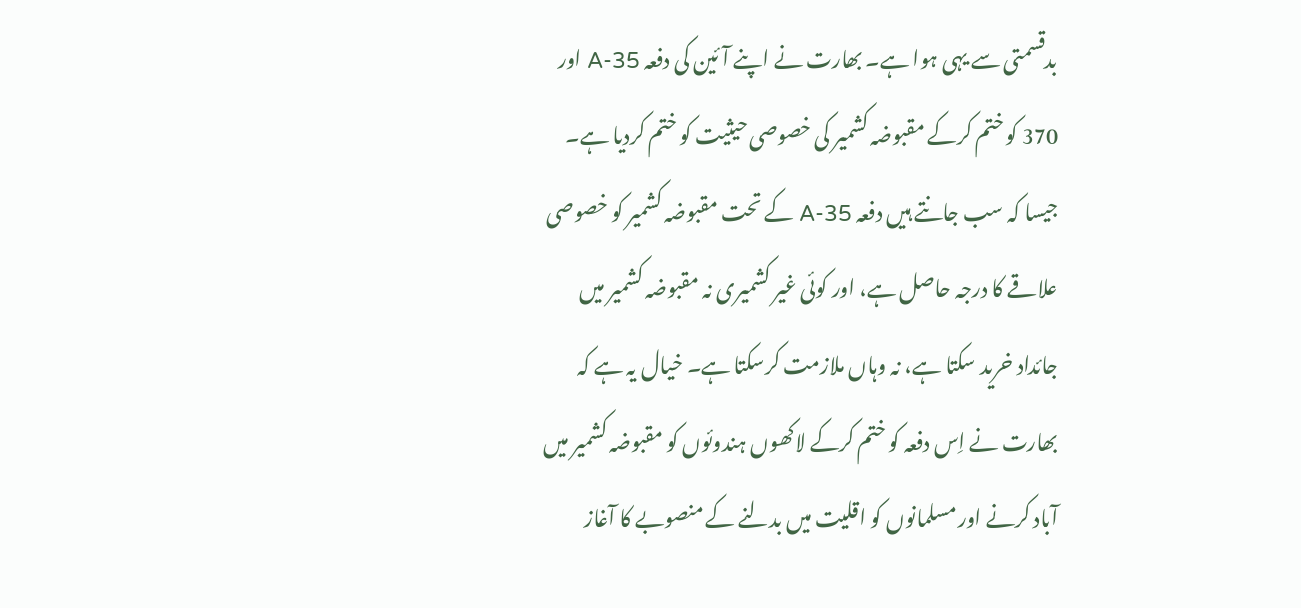بدقسمتی سے یہی ہوا ہے۔ بھارت نے اپنے آئین کی دفعہ 35-A اور 370 کو ختم کرکے مقبوضہ کشمیر کی خصوصی حیثیت کو ختم کردیا ہے۔ جیسا کہ سب جانتے ہیں دفعہ 35-A کے تحت مقبوضہ کشمیر کو خصوصی علاقے کا درجہ حاصل ہے، اور کوئی غیر کشمیری نہ مقبوضہ کشمیر میں جائداد خرید سکتا ہے، نہ وہاں ملازمت کرسکتا ہے۔ خیال یہ ہے کہ بھارت نے اِس دفعہ کو ختم کرکے لاکھوں ہندوئوں کو مقبوضہ کشمیر میں آباد کرنے اور مسلمانوں کو اقلیت میں بدلنے کے منصوبے کا آغاز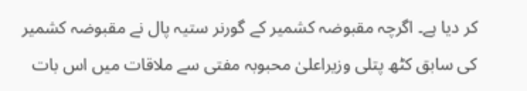کر دیا ہے۔ اگرچہ مقبوضہ کشمیر کے گورنر ستیہ پال نے مقبوضہ کشمیر کی سابق کٹھ پتلی وزیراعلیٰ محبوبہ مفتی سے ملاقات میں اس بات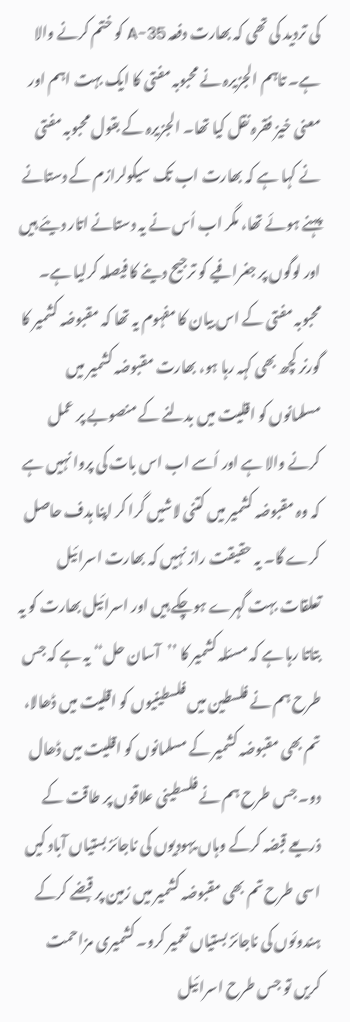کی تردید کی تھی کہ بھارت دفعہ 35-A کو ختم کرنے والا ہے۔ تاہم الجزیرہ نے محبوبہ مفتی کا ایک بہت اہم اور معنی خیز فقرہ نقل کیا تھا۔ الجزیرہ کے بقول محبوبہ مفتی نے کہا ہے کہ بھارت اب تک سیکولرازم کے دستانے پہنے ہوئے تھا، مگر اب اُس نے یہ دستانے اتار دیئے ہیں اور لوگوں پر جغرافیے کو ترجیح دینے کا فیصلہ کرلیا ہے۔ محبوبہ مفتی کے اس بیان کا مفہوم یہ تھا کہ مقبوضہ کشمیر کا گورنر کچھ بھی کہہ رہا ہو، بھارت مقبوضہ کشمیر میں مسلمانوں کو اقلیت میں بدلنے کے منصوبے پر عمل کرنے والا ہے اور اُسے اب اس بات کی پروا نہیں ہے کہ وہ مقبوضہ کشمیر میں کتنی لاشیں گرا کر اپنا ہدف حاصل کرے گا۔ یہ حقیقت راز نہیں کہ بھارت اسرائیل تعلقات بہت گہرے ہوچکے ہیں اور اسرائیل بھارت کو یہ بتاتا رہا ہے کہ مسئلہ کشمیر کا ’’آسان حل‘‘ یہ ہے کہ جس طرح ہم نے فلسطین میں فلسطینیوں کو اقلیت میں ڈھالا، تم بھی مقبوضہ کشمیر کے مسلمانوں کو اقلیت میں ڈھال دو۔ جس طرح ہم نے فلسطینی علاقوں پر طاقت کے ذریعے قبضہ کرکے وہاں یہودیوں کی ناجائز بستیاں آباد کیں اسی طرح تم بھی مقبوضہ کشمیر میں زمین پر قبضے کرکے ہندوئوں کی ناجائز بستیاں تعمیر کرو۔ کشمیری مزاحمت کریں تو جس طرح اسرائیل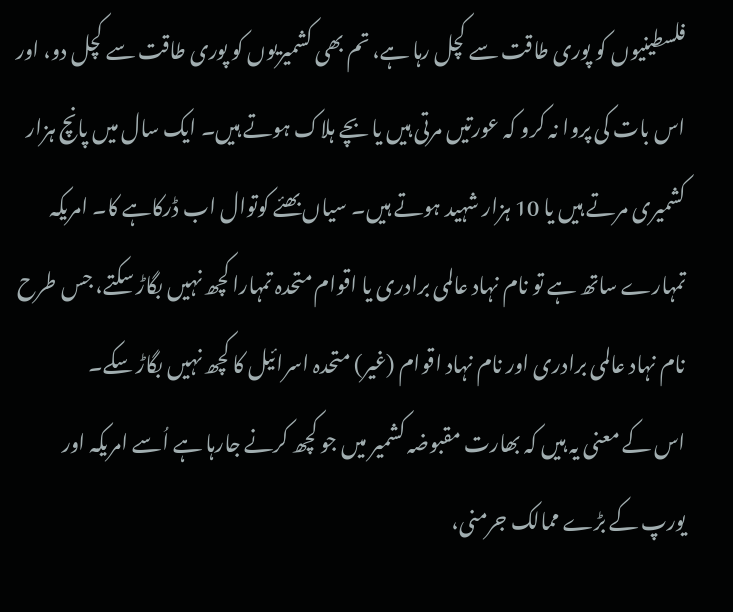فلسطینیوں کو پوری طاقت سے کچل رہا ہے، تم بھی کشمیریوں کو پوری طاقت سے کچل دو، اور اس بات کی پروا نہ کرو کہ عورتیں مرتی ہیں یا بچے ہلاک ہوتے ہیں۔ ایک سال میں پانچ ہزار کشمیری مرتے ہیں یا 10 ہزار شہید ہوتے ہیں۔ سیاں بھئے کوتوال اب ڈرکاہے کا۔ امریکہ تمہارے ساتھ ہے تو نام نہاد عالمی برادری یا اقوام متحدہ تمہارا کچھ نہیں بگاڑ سکتے، جس طرح نام نہاد عالمی برادری اور نام نہاد اقوام (غیر) متحدہ اسرائیل کا کچھ نہیں بگاڑ سکے۔
اس کے معنی یہ ہیں کہ بھارت مقبوضہ کشمیر میں جو کچھ کرنے جارہا ہے اُسے امریکہ اور یورپ کے بڑے ممالک جرمنی،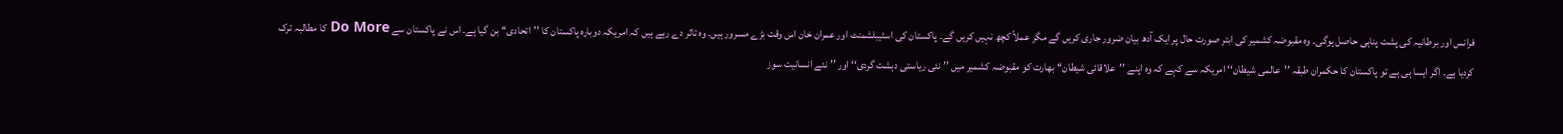فرانس اور برطانیہ کی پشت پناہی حاصل ہوگی۔ وہ مقبوضہ کشمیر کی ابتر صورت حال پر ایک آدھ بیان ضرور جاری کریں گے مگر عملاً کچھ نہیں کریں گے۔ پاکستان کی اسٹیبلشمنٹ اور عمران خان اس وقت بڑے مسرور ہیں۔ وہ تاثر دے رہے ہیں کہ امریکہ دوبارہ پاکستان کا ’’اتحادی‘‘ بن گیا ہے۔ اس نے پاکستان سے Do More کا مطالبہ ترک کردیا ہے۔ اگر ایسا ہی ہے تو پاکستان کا حکمران طبقہ ’’عالمی شیطان‘‘ امریکہ سے کہے کہ وہ اپنے ’’علاقائی شیطان‘‘ بھارت کو مقبوضہ کشمیر میں ’’نئی ریاستی دہشت گردی‘‘ اور ’’نئے انسانیت سوز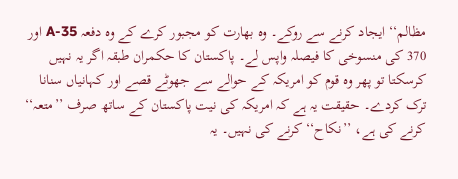مظالم‘‘ ایجاد کرنے سے روکے۔ وہ بھارت کو مجبور کرے کے وہ دفعہ 35-A اور 370 کی منسوخی کا فیصلہ واپس لے۔ پاکستان کا حکمران طبقہ اگر یہ نہیں کرسکتا تو پھر وہ قوم کو امریکہ کے حوالے سے جھوٹے قصے اور کہانیاں سنانا ترک کردے۔ حقیقت یہ ہے کہ امریکہ کی نیت پاکستان کے ساتھ صرف ’’متعہ‘‘ کرنے کی ہے، ’’نکاح‘‘ کرنے کی نہیں۔ یہ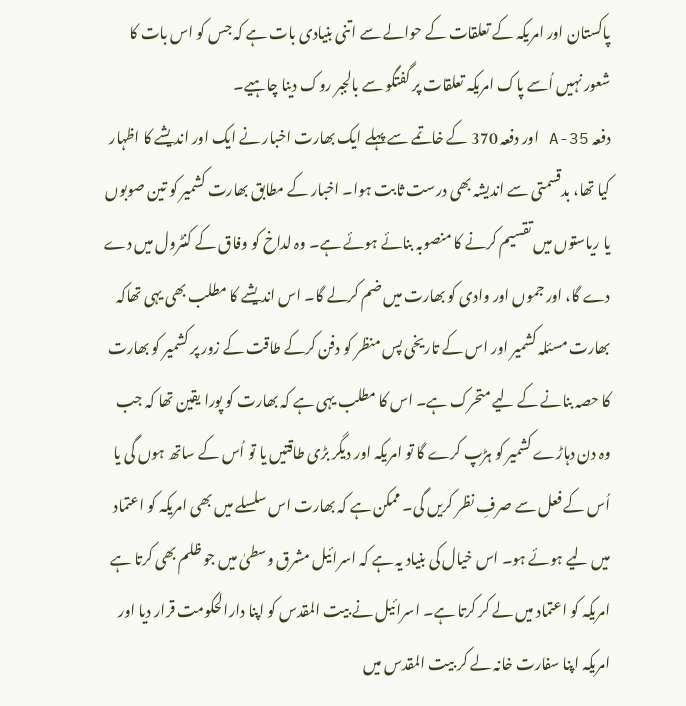پاکستان اور امریکہ کے تعلقات کے حوالے سے اتنی بنیادی بات ہے کہ جس کو اس بات کا شعور نہیں اُسے پاک امریکہ تعلقات پر گفتگو سے بالجبر روک دینا چاہیے۔
دفعہ 35-A اور دفعہ 370 کے خاتمے سے پہلے ایک بھارت اخبار نے ایک اور اندیشے کا اظہار کیا تھا، بدقسمتی سے اندیشہ بھی درست ثابت ہوا۔ اخبار کے مطابق بھارت کشمیر کو تین صوبوں یا ریاستوں میں تقسیم کرنے کا منصوبہ بنائے ہوئے ہے۔ وہ لداخ کو وفاق کے کنٹرول میں دے دے گا، اور جموں اور وادی کو بھارت میں ضم کرلے گا۔ اس اندیشے کا مطلب بھی یہی تھاکہ بھارت مسئلہ کشمیر اور اس کے تاریخی پس منظر کو دفن کرکے طاقت کے زور پر کشمیر کو بھارت کا حصہ بنانے کے لیے متحرک ہے۔ اس کا مطلب یہی ہے کہ بھارت کو پورا یقین تھا کہ جب وہ دن دہاڑے کشمیر کو ہڑپ کرے گا تو امریکہ اور دیگر بڑی طاقتیں یا تو اُس کے ساتھ ہوں گی یا اُس کے فعل سے صرفِ نظر کریں گی۔ ممکن ہے کہ بھارت اس سلسلے میں بھی امریکہ کو اعتماد میں لیے ہوئے ہو۔ اس خیال کی بنیاد یہ ہے کہ اسرائیل مشرق وسطیٰ میں جو ظلم بھی کرتا ہے امریکہ کو اعتماد میں لے کر کرتا ہے۔ اسرائیل نے بیت المقدس کو اپنا دارالحکومت قرار دیا اور امریکہ اپنا سفارت خانہ لے کر بیت المقدس میں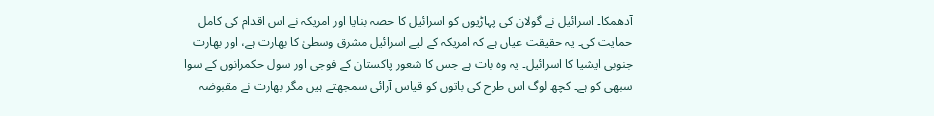آدھمکا۔ اسرائیل نے گولان کی پہاڑیوں کو اسرائیل کا حصہ بنایا اور امریکہ نے اس اقدام کی کامل حمایت کی۔ یہ حقیقت عیاں ہے کہ امریکہ کے لیے اسرائیل مشرق وسطیٰ کا بھارت ہے، اور بھارت جنوبی ایشیا کا اسرائیل۔ یہ وہ بات ہے جس کا شعور پاکستان کے فوجی اور سول حکمرانوں کے سوا سبھی کو ہے۔ کچھ لوگ اس طرح کی باتوں کو قیاس آرائی سمجھتے ہیں مگر بھارت نے مقبوضہ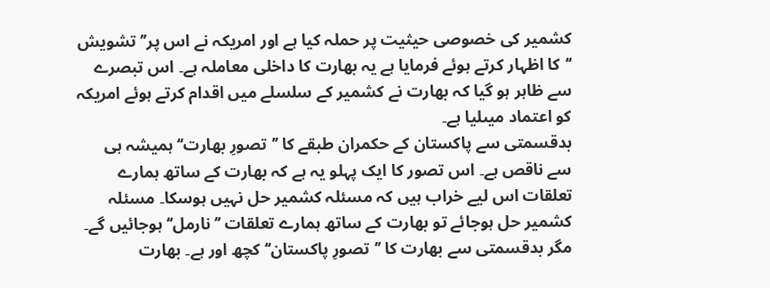کشمیر کی خصوصی حیثیت پر حملہ کیا ہے اور امریکہ نے اس پر’’ تشویش ‘‘کا اظہار کرتے ہوئے فرمایا ہے یہ بھارت کا داخلی معاملہ ہے۔ اس تبصرے سے ظاہر ہو گیا کہ بھارت نے کشمیر کے سلسلے میں اقدام کرتے ہوئے امریکہ کو اعتماد میںلیا ہے۔
بدقسمتی سے پاکستان کے حکمران طبقے کا ’’تصورِ بھارت‘‘ ہمیشہ ہی سے ناقص ہے۔ اس تصور کا ایک پہلو یہ ہے کہ بھارت کے ساتھ ہمارے تعلقات اس لیے خراب ہیں کہ مسئلہ کشمیر حل نہیں ہوسکا۔ مسئلہ کشمیر حل ہوجائے تو بھارت کے ساتھ ہمارے تعلقات ’’نارمل‘‘ ہوجائیں گے۔ مگر بدقسمتی سے بھارت کا ’’تصورِ پاکستان‘‘ کچھ اور ہے۔ بھارت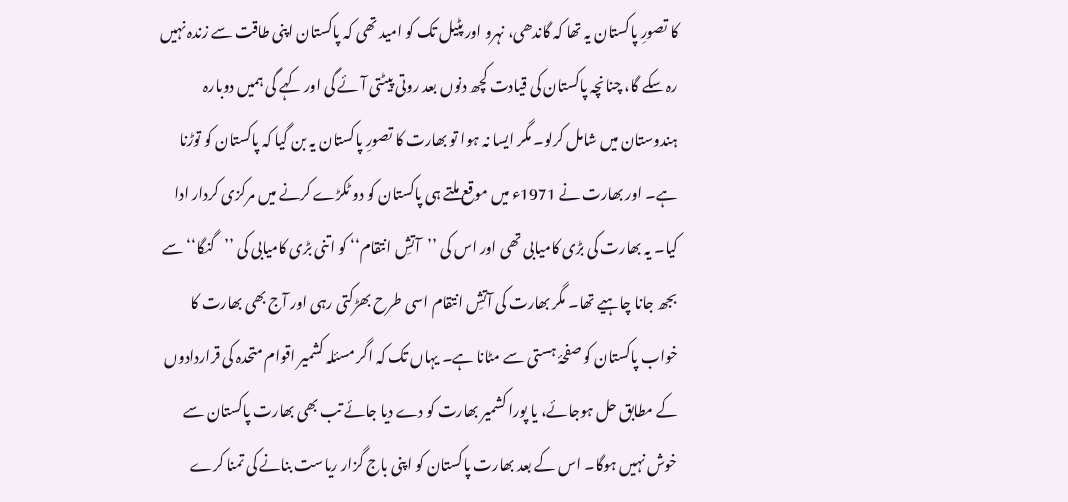کا تصورِ پاکستان یہ تھا کہ گاندھی، نہرو اور پٹیل تک کو امید تھی کہ پاکستان اپنی طاقت سے زندہ نہیں رہ سکے گا، چنانچہ پاکستان کی قیادت کچھ دنوں بعد روتی پیٹتی آئے گی اور کہے گی ہمیں دوبارہ ہندوستان میں شامل کرلو۔ مگر ایسا نہ ہوا تو بھارت کا تصورِ پاکستان یہ بن گیا کہ پاکستان کو توڑنا ہے۔ اور بھارت نے 1971ء میں موقع ملتے ہی پاکستان کو دو ٹکڑے کرنے میں مرکزی کردار ادا کیا۔ یہ بھارت کی بڑی کامیابی تھی اور اس کی ’’آتشِ انتقام‘‘ کو اتنی بڑی کامیابی کی ’’گنگا‘‘ سے بجھ جانا چاہیے تھا۔ مگر بھارت کی آتشِ انتقام اسی طرح بھڑکتی رہی اور آج بھی بھارت کا خواب پاکستان کو صفحۂ ہستی سے مٹانا ہے۔ یہاں تک کہ اگر مسئلہ کشمیر اقوام متحدہ کی قراردادوں کے مطابق حل ہوجائے، یا پورا کشمیر بھارت کو دے دیا جائے تب بھی بھارت پاکستان سے خوش نہیں ہوگا۔ اس کے بعد بھارت پاکستان کو اپنی باج گزار ریاست بنانے کی تمنا کرے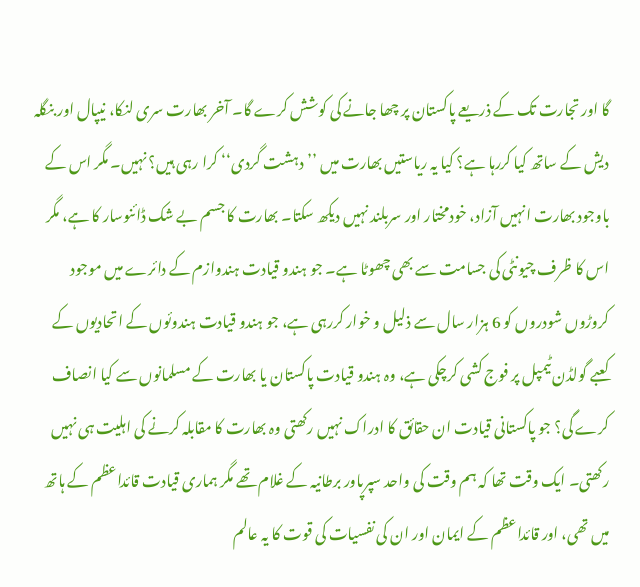گا اور تجارت تک کے ذریعے پاکستان پر چھا جانے کی کوشش کرے گا۔ آخر بھارت سری لنکا، نیپال اور بنگلہ دیش کے ساتھ کیا کررہا ہے؟ کیا یہ ریاستیں بھارت میں ’’دہشت گردی‘‘ کرا رہی ہیں؟ نہیں۔ مگر اس کے باوجود بھارت انہیں آزاد، خودمختار اور سربلند نہیں دیکھ سکتا۔ بھارت کا جسم بے شک ڈائنوسار کا ہے، مگر اس کا ظرف چیونٹی کی جسامت سے بھی چھوٹا ہے۔ جو ہندو قیادت ہندوازم کے دائرے میں موجود کروڑوں شودروں کو 6 ہزار سال سے ذلیل و خوار کررہی ہے، جو ہندو قیادت ہندوئوں کے اتحادیوں کے کعبے گولڈن ٹیمپل پر فوج کشی کرچکی ہے، وہ ہندو قیادت پاکستان یا بھارت کے مسلمانوں سے کیا انصاف کرے گی؟ جو پاکستانی قیادت ان حقائق کا ادراک نہیں رکھتی وہ بھارت کا مقابلہ کرنے کی اہلیت ہی نہیں رکھتی۔ ایک وقت تھا کہ ہم وقت کی واحد سپرپاور برطانیہ کے غلام تھے مگر ہماری قیادت قائداعظم کے ہاتھ میں تھی، اور قائداعظم کے ایمان اور ان کی نفسیات کی قوت کا یہ عالم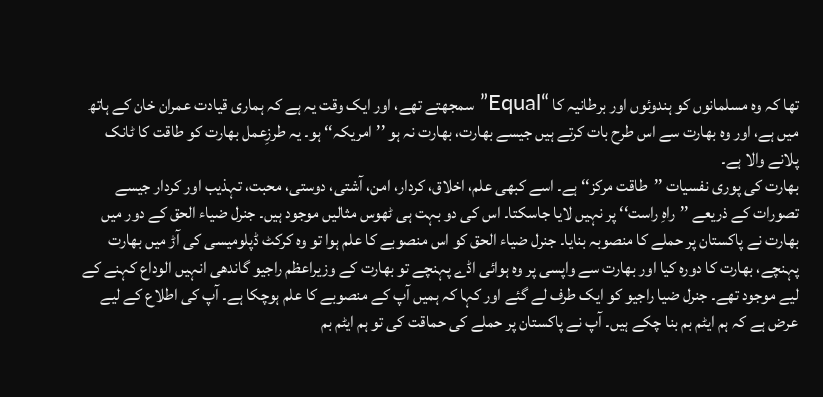تھا کہ وہ مسلمانوں کو ہندوئوں اور برطانیہ کا “Equal” سمجھتے تھے، اور ایک وقت یہ ہے کہ ہماری قیادت عمران خان کے ہاتھ میں ہے، اور وہ بھارت سے اس طرح بات کرتے ہیں جیسے بھارت، بھارت نہ ہو ’’امریکہ‘‘ ہو۔ یہ طرزِعمل بھارت کو طاقت کا ٹانک پلانے والا ہے۔
بھارت کی پوری نفسیات ’’طاقت مرکز‘‘ ہے۔ اسے کبھی علم، اخلاق، کردار، امن، آشتی، دوستی، محبت، تہذیب اور کردار جیسے تصورات کے ذریعے ’’راہِ راست‘‘ پر نہیں لایا جاسکتا۔ اس کی دو بہت ہی ٹھوس مثالیں موجود ہیں۔ جنرل ضیاء الحق کے دور میں بھارت نے پاکستان پر حملے کا منصوبہ بنایا۔ جنرل ضیاء الحق کو اس منصوبے کا علم ہوا تو وہ کرکٹ ڈپلومیسی کی آڑ میں بھارت پہنچے، بھارت کا دورہ کیا اور بھارت سے واپسی پر وہ ہوائی اڈے پہنچے تو بھارت کے وزیراعظم راجیو گاندھی انہیں الوداع کہنے کے لیے موجود تھے۔ جنرل ضیا راجیو کو ایک طرف لے گئے اور کہا کہ ہمیں آپ کے منصوبے کا علم ہوچکا ہے۔ آپ کی اطلاع کے لیے عرض ہے کہ ہم ایٹم بم بنا چکے ہیں۔ آپ نے پاکستان پر حملے کی حماقت کی تو ہم ایٹم بم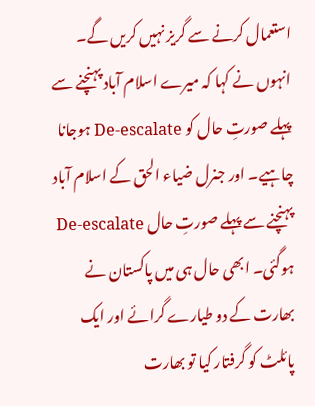استعمال کرنے سے گریز نہیں کریں گے۔ انہوں نے کہا کہ میرے اسلام آباد پہنچنے سے پہلے صورتِ حال کو De-escalate ہوجانا چاہیے۔ اور جنرل ضیاء الحق کے اسلام آباد پہنچنے سے پہلے صورتِ حال De-escalate ہوگئی۔ ابھی حال ہی میں پاکستان نے بھارت کے دو طیارے گرائے اور ایک پائلٹ کو گرفتار کیا تو بھارت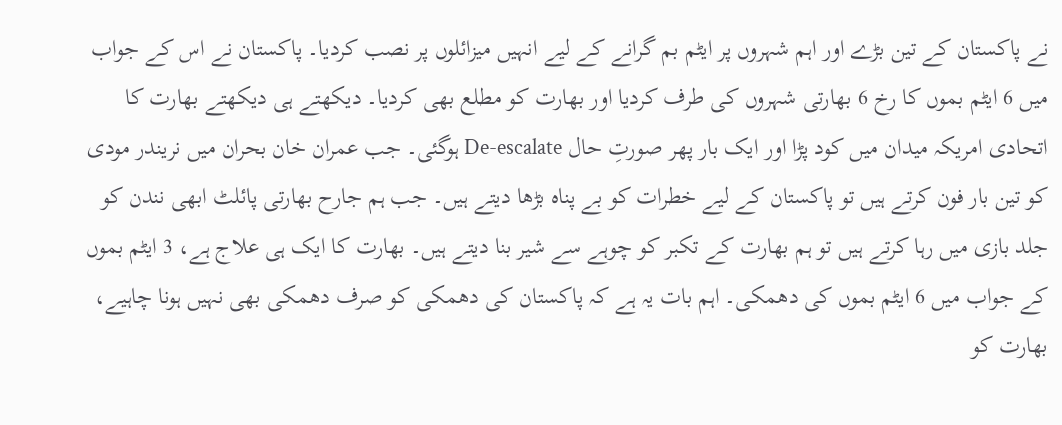نے پاکستان کے تین بڑے اور اہم شہروں پر ایٹم بم گرانے کے لیے انہیں میزائلوں پر نصب کردیا۔ پاکستان نے اس کے جواب میں 6 ایٹم بموں کا رخ 6 بھارتی شہروں کی طرف کردیا اور بھارت کو مطلع بھی کردیا۔ دیکھتے ہی دیکھتے بھارت کا اتحادی امریکہ میدان میں کود پڑا اور ایک بار پھر صورتِ حال De-escalate ہوگئی۔ جب عمران خان بحران میں نریندر مودی کو تین بار فون کرتے ہیں تو پاکستان کے لیے خطرات کو بے پناہ بڑھا دیتے ہیں۔ جب ہم جارح بھارتی پائلٹ ابھی نندن کو جلد بازی میں رہا کرتے ہیں تو ہم بھارت کے تکبر کو چوہے سے شیر بنا دیتے ہیں۔ بھارت کا ایک ہی علاج ہے، 3 ایٹم بموں کے جواب میں 6 ایٹم بموں کی دھمکی۔ اہم بات یہ ہے کہ پاکستان کی دھمکی کو صرف دھمکی بھی نہیں ہونا چاہیے، بھارت کو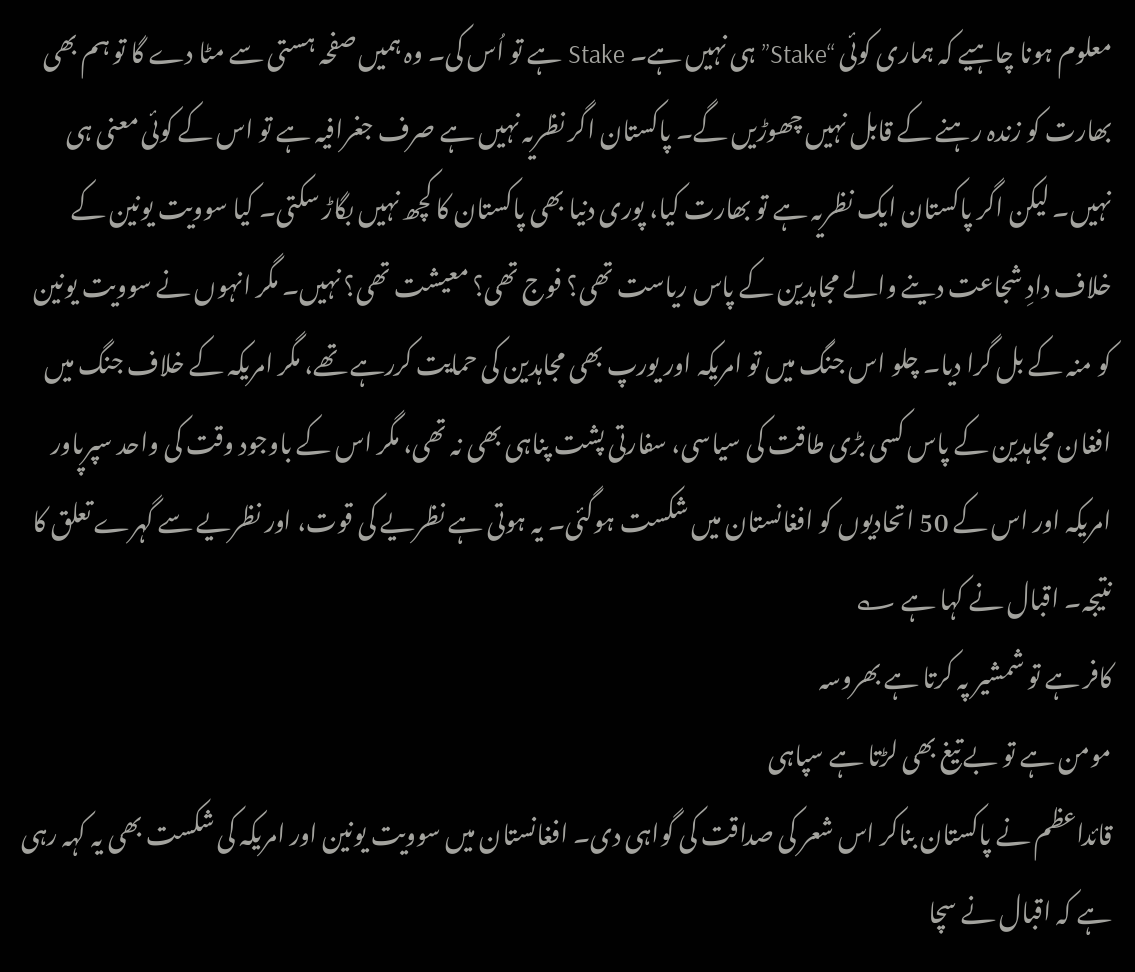معلوم ہونا چاہیے کہ ہماری کوئی “Stake” ہی نہیں ہے۔ Stake ہے تو اُس کی۔ وہ ہمیں صفحہ ہستی سے مٹا دے گا تو ہم بھی بھارت کو زندہ رہنے کے قابل نہیں چھوڑیں گے۔ پاکستان اگر نظریہ نہیں ہے صرف جغرافیہ ہے تو اس کے کوئی معنی ہی نہیں۔ لیکن اگر پاکستان ایک نظریہ ہے تو بھارت کیا، پوری دنیا بھی پاکستان کا کچھ نہیں بگاڑ سکتی۔ کیا سوویت یونین کے خلاف دادِ شجاعت دینے والے مجاہدین کے پاس ریاست تھی؟ فوج تھی؟ معیشت تھی؟ نہیں۔ مگر انہوں نے سوویت یونین کو منہ کے بل گرا دیا۔ چلو اس جنگ میں تو امریکہ اور یورپ بھی مجاہدین کی حمایت کررہے تھے، مگر امریکہ کے خلاف جنگ میں افغان مجاہدین کے پاس کسی بڑی طاقت کی سیاسی، سفارتی پشت پناہی بھی نہ تھی، مگر اس کے باوجود وقت کی واحد سپرپاور امریکہ اور اس کے 50 اتحادیوں کو افغانستان میں شکست ہوگئی۔ یہ ہوتی ہے نظریے کی قوت، اور نظریے سے گہرے تعلق کا نتیجہ۔ اقبال نے کہا ہے ؎
کافر ہے تو شمشیر پہ کرتا ہے بھروسہ
مومن ہے تو بے تیغ بھی لڑتا ہے سپاہی
قائداعظم نے پاکستان بناکر اس شعر کی صداقت کی گواہی دی۔ افغانستان میں سوویت یونین اور امریکہ کی شکست بھی یہ کہہ رہی ہے کہ اقبال نے سچا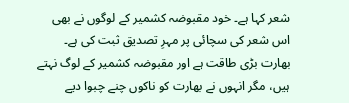شعر کہا ہے۔ خود مقبوضہ کشمیر کے لوگوں نے بھی اس شعر کی سچائی پر مہرِ تصدیق ثبت کی ہے۔ بھارت بڑی طاقت ہے اور مقبوضہ کشمیر کے لوگ نہتے ہیں، مگر انہوں نے بھارت کو ناکوں چنے چبوا دیے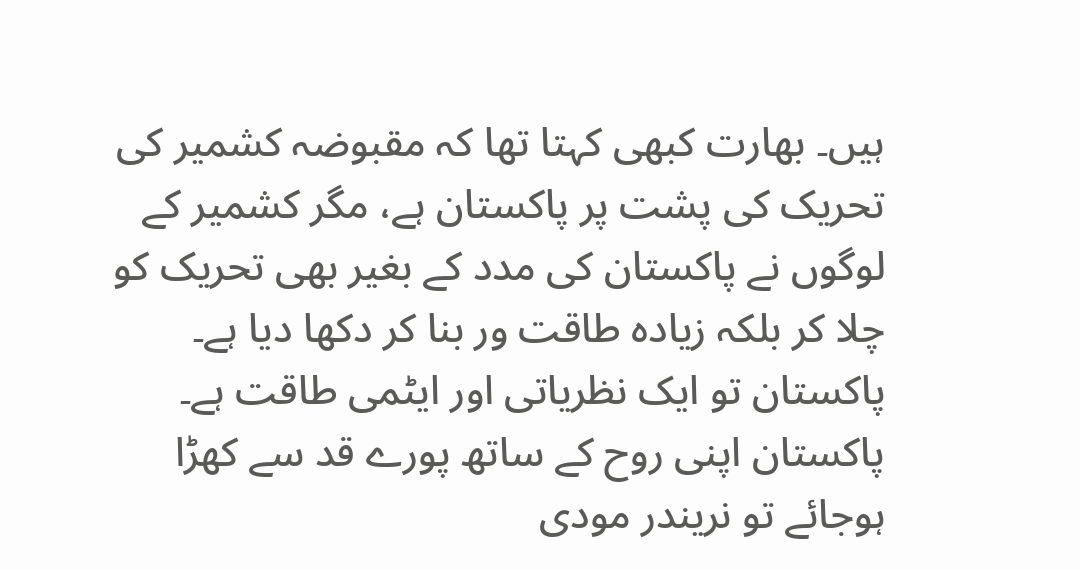ہیں۔ بھارت کبھی کہتا تھا کہ مقبوضہ کشمیر کی تحریک کی پشت پر پاکستان ہے، مگر کشمیر کے لوگوں نے پاکستان کی مدد کے بغیر بھی تحریک کو چلا کر بلکہ زیادہ طاقت ور بنا کر دکھا دیا ہے۔ پاکستان تو ایک نظریاتی اور ایٹمی طاقت ہے۔ پاکستان اپنی روح کے ساتھ پورے قد سے کھڑا ہوجائے تو نریندر مودی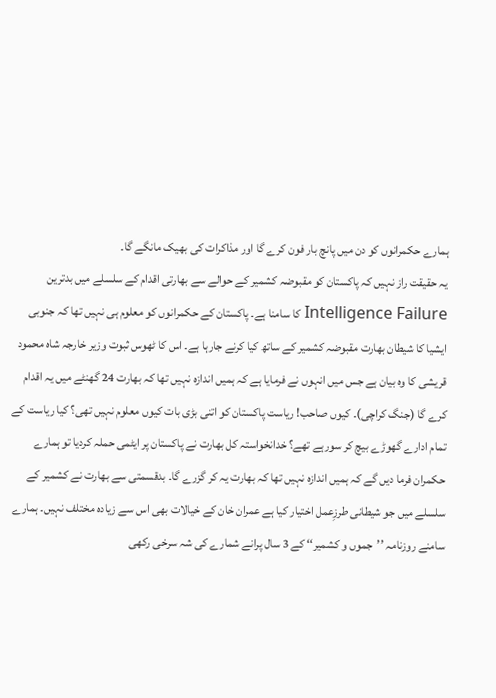ہمارے حکمرانوں کو دن میں پانچ بار فون کرے گا اور مذاکرات کی بھیک مانگے گا۔
یہ حقیقت راز نہیں کہ پاکستان کو مقبوضہ کشمیر کے حوالے سے بھارتی اقدام کے سلسلے میں بدترین Intelligence Failure کا سامنا ہے۔ پاکستان کے حکمرانوں کو معلوم ہی نہیں تھا کہ جنوبی ایشیا کا شیطان بھارت مقبوضہ کشمیر کے ساتھ کیا کرنے جارہا ہے۔ اس کا ٹھوس ثبوت وزیر خارجہ شاہ محمود قریشی کا وہ بیان ہے جس میں انہوں نے فرمایا ہے کہ ہمیں اندازہ نہیں تھا کہ بھارت 24 گھنٹے میں یہ اقدام کرے گا (جنگ کراچی)۔ کیوں صاحب! ریاست پاکستان کو اتنی بڑی بات کیوں معلوم نہیں تھی؟ کیا ریاست کے تمام ادارے گھوڑے بیچ کر سورہے تھے؟ خدانخواستہ کل بھارت نے پاکستان پر ایٹمی حملہ کردیا تو ہمارے حکمران فرما دیں گے کہ ہمیں اندازہ نہیں تھا کہ بھارت یہ کر گزرے گا۔ بدقسمتی سے بھارت نے کشمیر کے سلسلے میں جو شیطانی طرزِعمل اختیار کیا ہے عمران خان کے خیالات بھی اس سے زیادہ مختلف نہیں۔ ہمارے سامنے روزنامہ ’’جموں و کشمیر‘‘ کے 3 سال پرانے شمارے کی شہ سرخی رکھی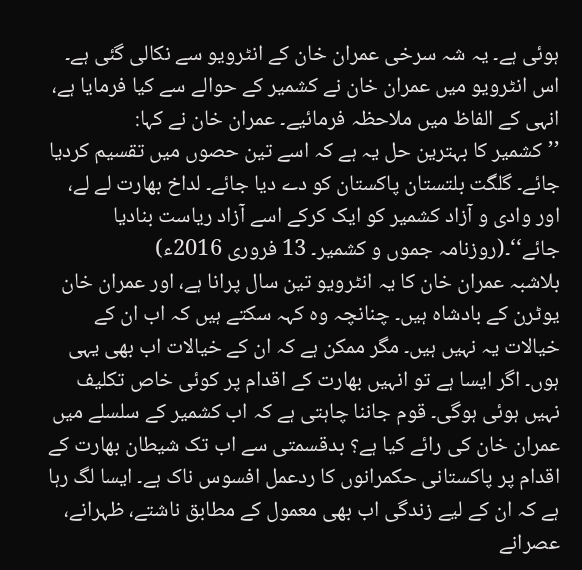ہوئی ہے۔ یہ شہ سرخی عمران خان کے انٹرویو سے نکالی گئی ہے۔ اس انٹرویو میں عمران خان نے کشمیر کے حوالے سے کیا فرمایا ہے، انہی کے الفاظ میں ملاحظہ فرمائیے۔ عمران خان نے کہا:
’’کشمیر کا بہترین حل یہ ہے کہ اسے تین حصوں میں تقسیم کردیا جائے۔ گلگت بلتستان پاکستان کو دے دیا جائے۔ لداخ بھارت لے لے، اور وادی و آزاد کشمیر کو ایک کرکے اسے آزاد ریاست بنادیا جائے‘‘۔(روزنامہ جموں و کشمیر۔ 13 فروری 2016ء)
بلاشبہ عمران خان کا یہ انٹرویو تین سال پرانا ہے، اور عمران خان یوٹرن کے بادشاہ ہیں۔ چنانچہ وہ کہہ سکتے ہیں کہ اب ان کے خیالات یہ نہیں ہیں۔ مگر ممکن ہے کہ ان کے خیالات اب بھی یہی ہوں۔ اگر ایسا ہے تو انہیں بھارت کے اقدام پر کوئی خاص تکلیف نہیں ہوئی ہوگی۔ قوم جاننا چاہتی ہے کہ اب کشمیر کے سلسلے میں عمران خان کی رائے کیا ہے؟ بدقسمتی سے اب تک شیطان بھارت کے اقدام پر پاکستانی حکمرانوں کا ردعمل افسوس ناک ہے۔ ایسا لگ رہا ہے کہ ان کے لیے زندگی اب بھی معمول کے مطابق ناشتے، ظہرانے، عصرانے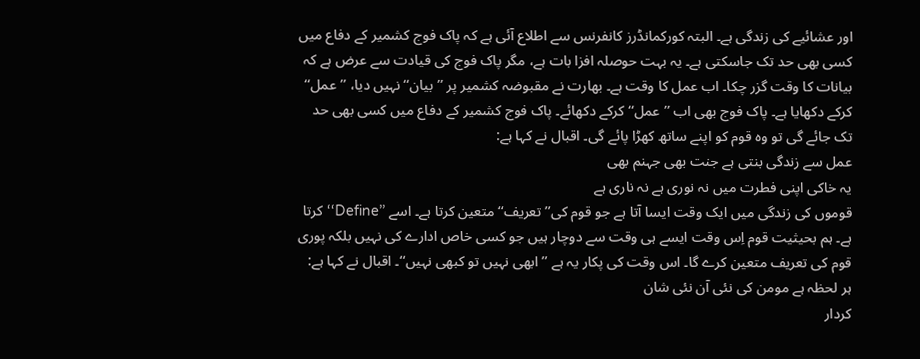اور عشائیے کی زندگی ہے۔ البتہ کورکمانڈرز کانفرنس سے اطلاع آئی ہے کہ پاک فوج کشمیر کے دفاع میں کسی بھی حد تک جاسکتی ہے۔ یہ بہت حوصلہ افزا بات ہے، مگر پاک فوج کی قیادت سے عرض ہے کہ بیانات کا وقت گزر چکا۔ اب عمل کا وقت ہے۔ بھارت نے مقبوضہ کشمیر پر ’’بیان‘‘ نہیں دیا، ’’عمل‘‘ کرکے دکھایا ہے۔ پاک فوج بھی اب ’’عمل‘‘ کرکے دکھائے۔ پاک فوج کشمیر کے دفاع میں کسی بھی حد تک جائے گی تو وہ قوم کو اپنے ساتھ کھڑا پائے گی۔ اقبال نے کہا ہے:
عمل سے زندگی بنتی ہے جنت بھی جہنم بھی
یہ خاکی اپنی فطرت میں نہ نوری ہے نہ ناری ہے
قوموں کی زندگی میں ایک وقت ایسا آتا ہے جو قوم کی’’تعریف‘‘ متعین کرتا ہے۔ اسے ’’Define‘‘ کرتا ہے۔ ہم بحیثیت قوم اِس وقت ایسے ہی وقت سے دوچار ہیں جو کسی خاص ادارے کی نہیں بلکہ پوری قوم کی تعریف متعین کرے گا۔ اس وقت کی پکار یہ ہے ’’ابھی نہیں تو کبھی نہیں‘‘۔ اقبال نے کہا ہے:
ہر لحظہ ہے مومن کی نئی آن نئی شان
کردار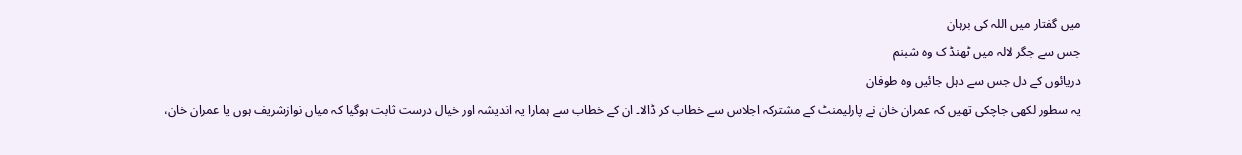میں گفتار میں اللہ کی برہان
جس سے جگر لالہ میں ٹھنڈ ک وہ شبنم
دریائوں کے دل جس سے دہل جائیں وہ طوفان
یہ سطور لکھی جاچکی تھیں کہ عمران خان نے پارلیمنٹ کے مشترکہ اجلاس سے خطاب کر ڈالا۔ ان کے خطاب سے ہمارا یہ اندیشہ اور خیال درست ثابت ہوگیا کہ میاں نوازشریف ہوں یا عمران خان،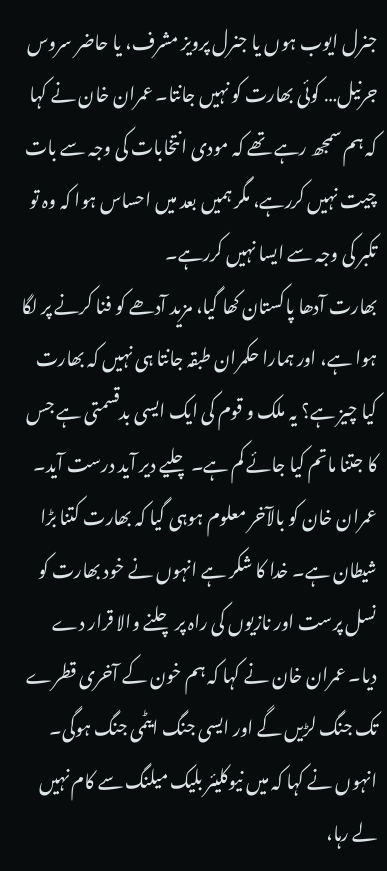جنرل ایوب ہوں یا جنرل پرویز مشرف، یا حاضر سروس جرنیل… کوئی بھارت کو نہیں جانتا۔ عمران خان نے کہا کہ ہم سمجھ رہے تھے کہ مودی انتخابات کی وجہ سے بات چیت نہیں کررہے، مگر ہمیں بعد میں احساس ہوا کہ وہ تو تکبر کی وجہ سے ایسا نہیں کررہے۔
بھارت آدھا پاکستان کھا گیا، مزید آدھے کو فنا کرنے پر لگا ہوا ہے، اور ہمارا حکمران طبقہ جانتا ہی نہیں کہ بھارت کیا چیز ہے؟ یہ ملک و قوم کی ایک ایسی بدقسمتی ہے جس کا جتنا ماتم کیا جائے کم ہے۔ چلیے دیر آید درست آید۔ عمران خان کو بالآخر معلوم ہوہی گیا کہ بھارت کتنا بڑا شیطان ہے۔ خدا کا شکر ہے انہوں نے خود بھارت کو نسل پرست اور نازیوں کی راہ پر چلنے والا قرار دے دیا۔ عمران خان نے کہا کہ ہم خون کے آخری قطرے تک جنگ لڑیں گے اور ایسی جنگ ایٹمی جنگ ہوگی۔ انہوں نے کہا کہ میں نیوکلیئر بلیک میلنگ سے کام نہیں لے رہا،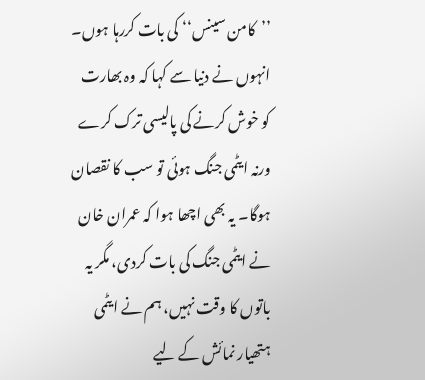’’کامن سینس‘‘ کی بات کررہا ہوں۔ انہوں نے دنیا سے کہا کہ وہ بھارت کو خوش کرنے کی پالیسی ترک کرے ورنہ ایٹمی جنگ ہوئی تو سب کا نقصان ہوگا۔ یہ بھی اچھا ہوا کہ عمران خان نے ایٹمی جنگ کی بات کردی، مگر یہ باتوں کا وقت نہیں، ہم نے ایٹمی ہتھیار نمائش کے لیے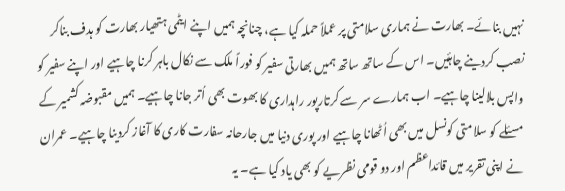نہیں بنائے۔ بھارت نے ہماری سلامتی پر عملاً حملہ کیا ہے، چنانچہ ہمیں اپنے ایٹمی ہتھیار بھارت کو ہدف بناکر نصب کردینے چاہئیں۔ اس کے ساتھ ساتھ ہمیں بھارتی سفیر کو فوراً ملک سے نکال باہر کرنا چاہیے اور اپنے سفیر کو واپس بلالینا چاہیے۔ اب ہمارے سر سے کرتارپور راہداری کا بھوت بھی اُتر جانا چاہیے۔ ہمیں مقبوضہ کشمیر کے مسئلے کو سلامتی کونسل میں بھی اُٹھانا چاہیے اور پوری دنیا میں جارحانہ سفارت کاری کا آغاز کردینا چاہیے۔ عمران نے اپنی تقریر میں قائداعظم اور دو قومی نظریے کو بھی یاد کیا ہے۔ یہ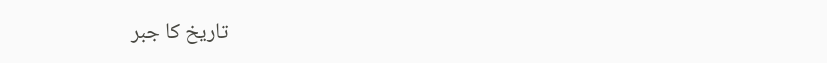تاریخ کا جبر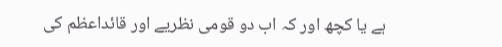ہے یا کچھ اور کہ اب دو قومی نظریے اور قائداعظم کی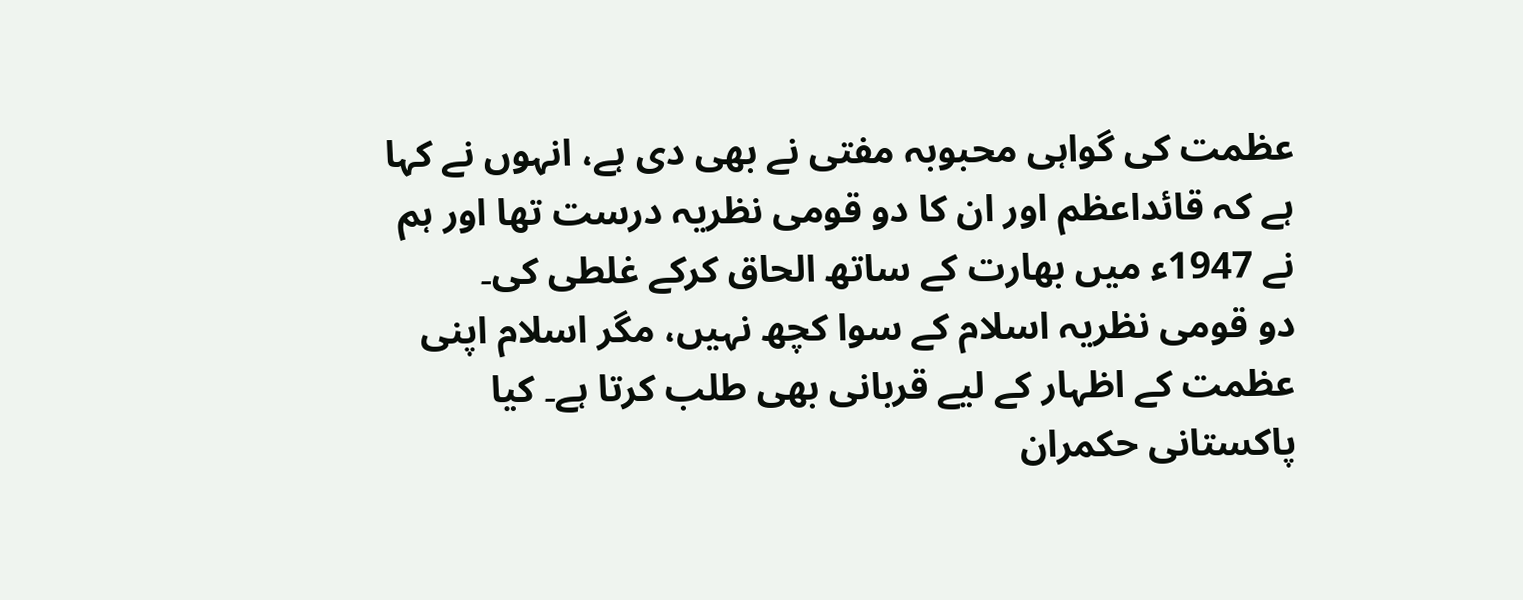عظمت کی گواہی محبوبہ مفتی نے بھی دی ہے، انہوں نے کہا ہے کہ قائداعظم اور ان کا دو قومی نظریہ درست تھا اور ہم نے 1947ء میں بھارت کے ساتھ الحاق کرکے غلطی کی۔
دو قومی نظریہ اسلام کے سوا کچھ نہیں، مگر اسلام اپنی عظمت کے اظہار کے لیے قربانی بھی طلب کرتا ہے۔ کیا پاکستانی حکمران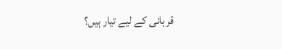قربانی کے لیے تیار ہیں؟